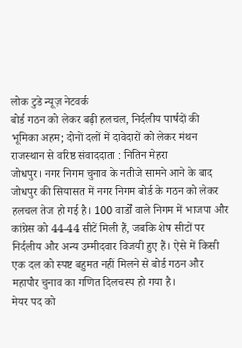लोक टुडे न्यूज़ नेटवर्क
बोर्ड गठन को लेकर बढ़ी हलचल, निर्दलीय पार्षदों की भूमिका अहम; दोनों दलों में दावेदारों को लेकर मंथन
राजस्थान से वरिष्ठ संवाददाता : नितिन मेहरा
जोधपुर। नगर निगम चुनाव के नतीजे सामने आने के बाद जोधपुर की सियासत में नगर निगम बोर्ड के गठन को लेकर हलचल तेज हो गई है। 100 वार्डों वाले निगम में भाजपा और कांग्रेस को 44-44 सीटें मिली हैं, जबकि शेष सीटों पर निर्दलीय और अन्य उम्मीदवार विजयी हुए हैं। ऐसे में किसी एक दल को स्पष्ट बहुमत नहीं मिलने से बोर्ड गठन और महापौर चुनाव का गणित दिलचस्प हो गया है।
मेयर पद को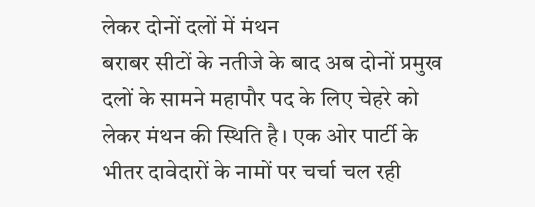लेकर दोनों दलों में मंथन
बराबर सीटों के नतीजे के बाद अब दोनों प्रमुख दलों के सामने महापौर पद के लिए चेहरे को लेकर मंथन की स्थिति है। एक ओर पार्टी के भीतर दावेदारों के नामों पर चर्चा चल रही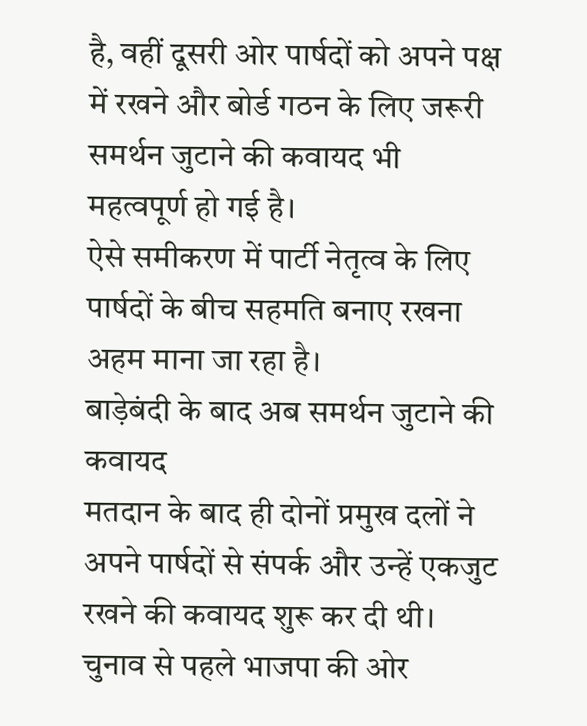है, वहीं दूसरी ओर पार्षदों को अपने पक्ष में रखने और बोर्ड गठन के लिए जरूरी समर्थन जुटाने की कवायद भी महत्वपूर्ण हो गई है।
ऐसे समीकरण में पार्टी नेतृत्व के लिए पार्षदों के बीच सहमति बनाए रखना अहम माना जा रहा है।
बाड़ेबंदी के बाद अब समर्थन जुटाने की कवायद
मतदान के बाद ही दोनों प्रमुख दलों ने अपने पार्षदों से संपर्क और उन्हें एकजुट रखने की कवायद शुरू कर दी थी। चुनाव से पहले भाजपा की ओर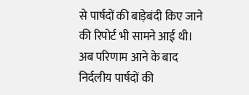से पार्षदों की बाड़ेबंदी किए जाने की रिपोर्ट भी सामने आई थी।
अब परिणाम आने के बाद निर्दलीय पार्षदों की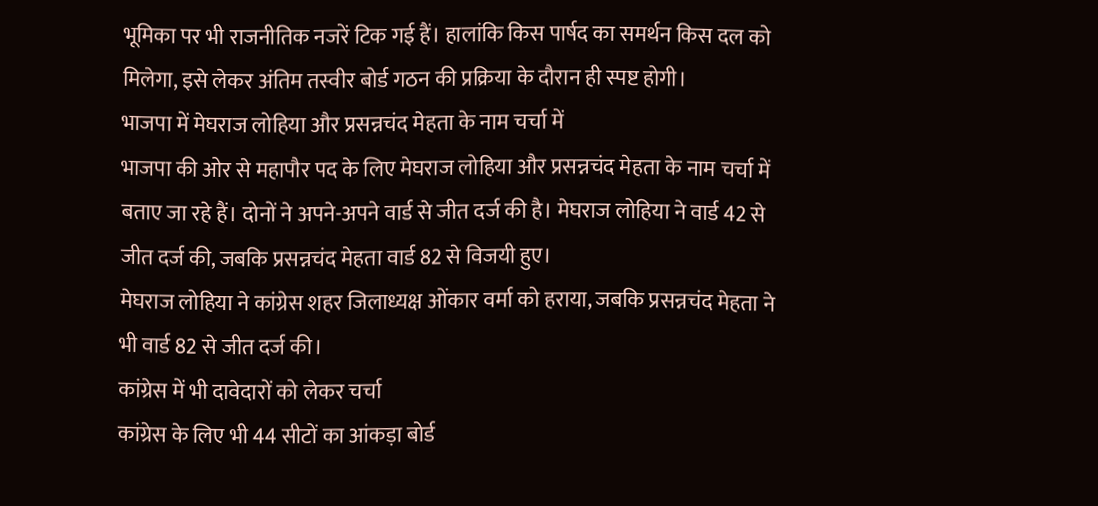भूमिका पर भी राजनीतिक नजरें टिक गई हैं। हालांकि किस पार्षद का समर्थन किस दल को मिलेगा, इसे लेकर अंतिम तस्वीर बोर्ड गठन की प्रक्रिया के दौरान ही स्पष्ट होगी।
भाजपा में मेघराज लोहिया और प्रसन्नचंद मेहता के नाम चर्चा में
भाजपा की ओर से महापौर पद के लिए मेघराज लोहिया और प्रसन्नचंद मेहता के नाम चर्चा में बताए जा रहे हैं। दोनों ने अपने-अपने वार्ड से जीत दर्ज की है। मेघराज लोहिया ने वार्ड 42 से जीत दर्ज की, जबकि प्रसन्नचंद मेहता वार्ड 82 से विजयी हुए।
मेघराज लोहिया ने कांग्रेस शहर जिलाध्यक्ष ओंकार वर्मा को हराया, जबकि प्रसन्नचंद मेहता ने भी वार्ड 82 से जीत दर्ज की।
कांग्रेस में भी दावेदारों को लेकर चर्चा
कांग्रेस के लिए भी 44 सीटों का आंकड़ा बोर्ड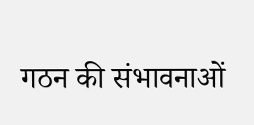गठन की संभावनाओं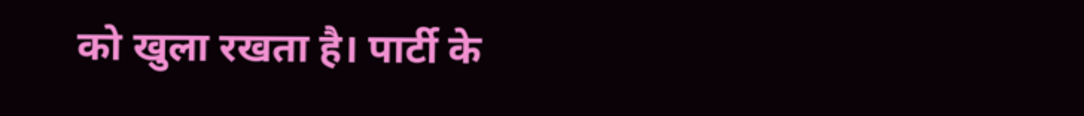को खुला रखता है। पार्टी के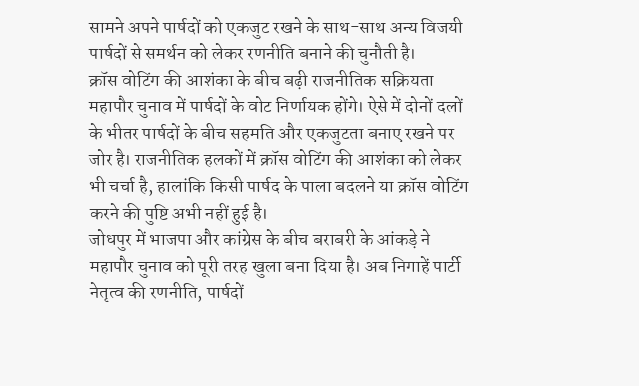सामने अपने पार्षदों को एकजुट रखने के साथ-साथ अन्य विजयी पार्षदों से समर्थन को लेकर रणनीति बनाने की चुनौती है।
क्रॉस वोटिंग की आशंका के बीच बढ़ी राजनीतिक सक्रियता
महापौर चुनाव में पार्षदों के वोट निर्णायक होंगे। ऐसे में दोनों दलों के भीतर पार्षदों के बीच सहमति और एकजुटता बनाए रखने पर जोर है। राजनीतिक हलकों में क्रॉस वोटिंग की आशंका को लेकर भी चर्चा है, हालांकि किसी पार्षद के पाला बदलने या क्रॉस वोटिंग करने की पुष्टि अभी नहीं हुई है।
जोधपुर में भाजपा और कांग्रेस के बीच बराबरी के आंकड़े ने महापौर चुनाव को पूरी तरह खुला बना दिया है। अब निगाहें पार्टी नेतृत्व की रणनीति, पार्षदों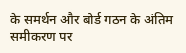के समर्थन और बोर्ड गठन के अंतिम समीकरण पर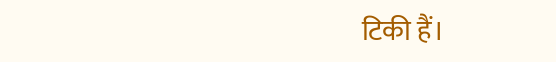टिकी हैं।